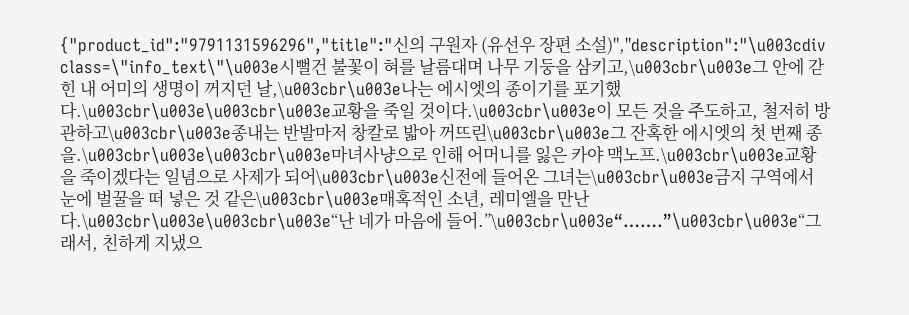{"product_id":"9791131596296","title":"신의 구원자 (유선우 장편 소설)","description":"\u003cdiv class=\"info_text\"\u003e시뻘건 불꽃이 혀를 날름대며 나무 기둥을 삼키고,\u003cbr\u003e그 안에 갇힌 내 어미의 생명이 꺼지던 날,\u003cbr\u003e나는 에시엣의 종이기를 포기했다.\u003cbr\u003e\u003cbr\u003e교황을 죽일 것이다.\u003cbr\u003e이 모든 것을 주도하고, 철저히 방관하고\u003cbr\u003e종내는 반발마저 창칼로 밟아 꺼뜨린\u003cbr\u003e그 잔혹한 에시엣의 첫 번째 종을.\u003cbr\u003e\u003cbr\u003e마녀사냥으로 인해 어머니를 잃은 카야 맥노프.\u003cbr\u003e교황을 죽이겠다는 일념으로 사제가 되어\u003cbr\u003e신전에 들어온 그녀는\u003cbr\u003e금지 구역에서 눈에 벌꿀을 떠 넣은 것 같은\u003cbr\u003e매혹적인 소년, 레미엘을 만난다.\u003cbr\u003e\u003cbr\u003e“난 네가 마음에 들어.”\u003cbr\u003e“…….”\u003cbr\u003e“그래서, 친하게 지냈으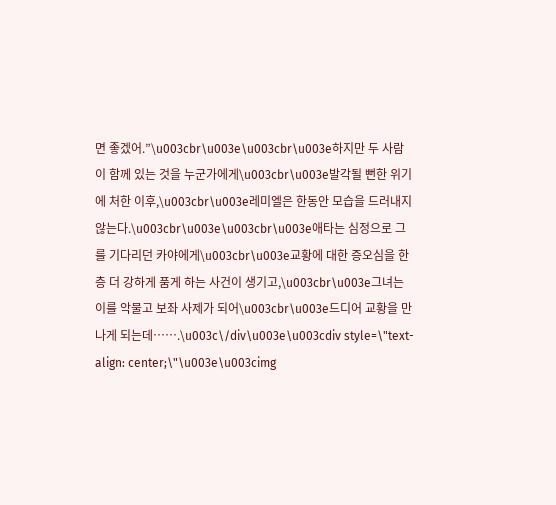면 좋겠어.”\u003cbr\u003e\u003cbr\u003e하지만 두 사람이 함께 있는 것을 누군가에게\u003cbr\u003e발각될 뻔한 위기에 처한 이후,\u003cbr\u003e레미엘은 한동안 모습을 드러내지 않는다.\u003cbr\u003e\u003cbr\u003e애타는 심정으로 그를 기다리던 카야에게\u003cbr\u003e교황에 대한 증오심을 한층 더 강하게 품게 하는 사건이 생기고,\u003cbr\u003e그녀는 이를 악물고 보좌 사제가 되어\u003cbr\u003e드디어 교황을 만나게 되는데…….\u003c\/div\u003e\u003cdiv style=\"text-align: center;\"\u003e\u003cimg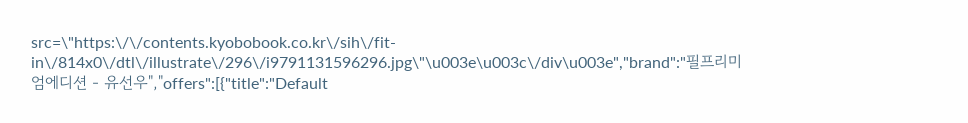src=\"https:\/\/contents.kyobobook.co.kr\/sih\/fit-in\/814x0\/dtl\/illustrate\/296\/i9791131596296.jpg\"\u003e\u003c\/div\u003e","brand":"필프리미엄에디션 - 유선우","offers":[{"title":"Default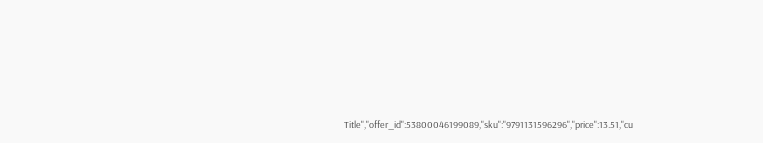Title","offer_id":53800046199089,"sku":"9791131596296","price":13.51,"cu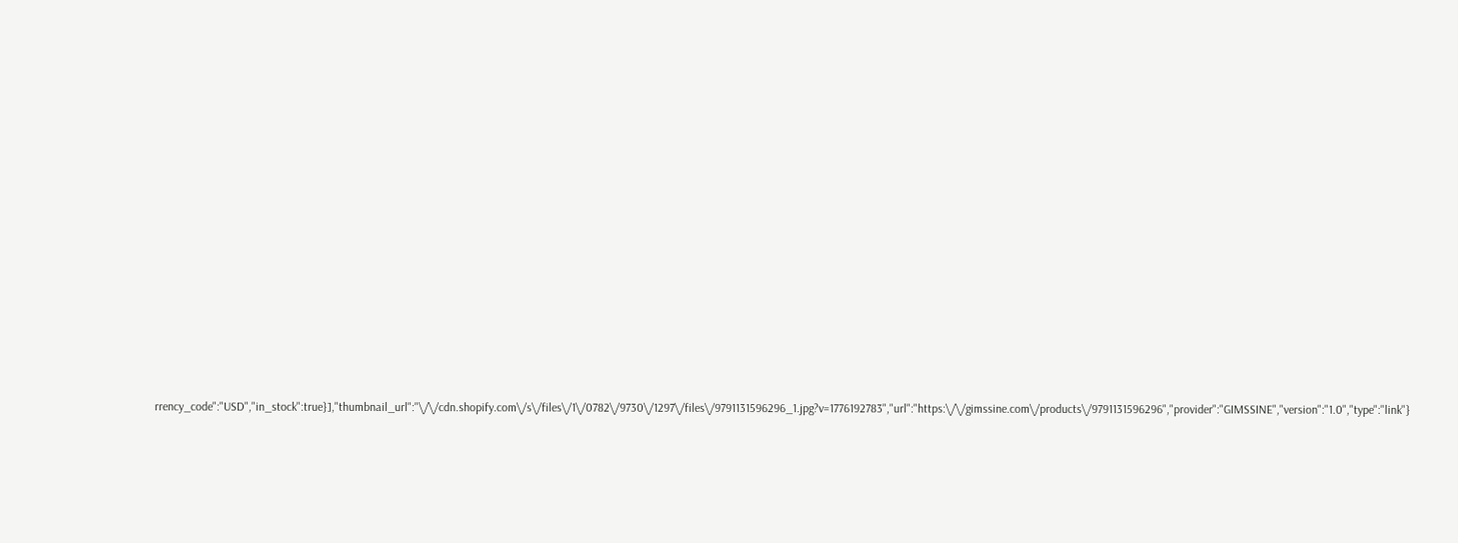rrency_code":"USD","in_stock":true}],"thumbnail_url":"\/\/cdn.shopify.com\/s\/files\/1\/0782\/9730\/1297\/files\/9791131596296_1.jpg?v=1776192783","url":"https:\/\/gimssine.com\/products\/9791131596296","provider":"GIMSSINE","version":"1.0","type":"link"}